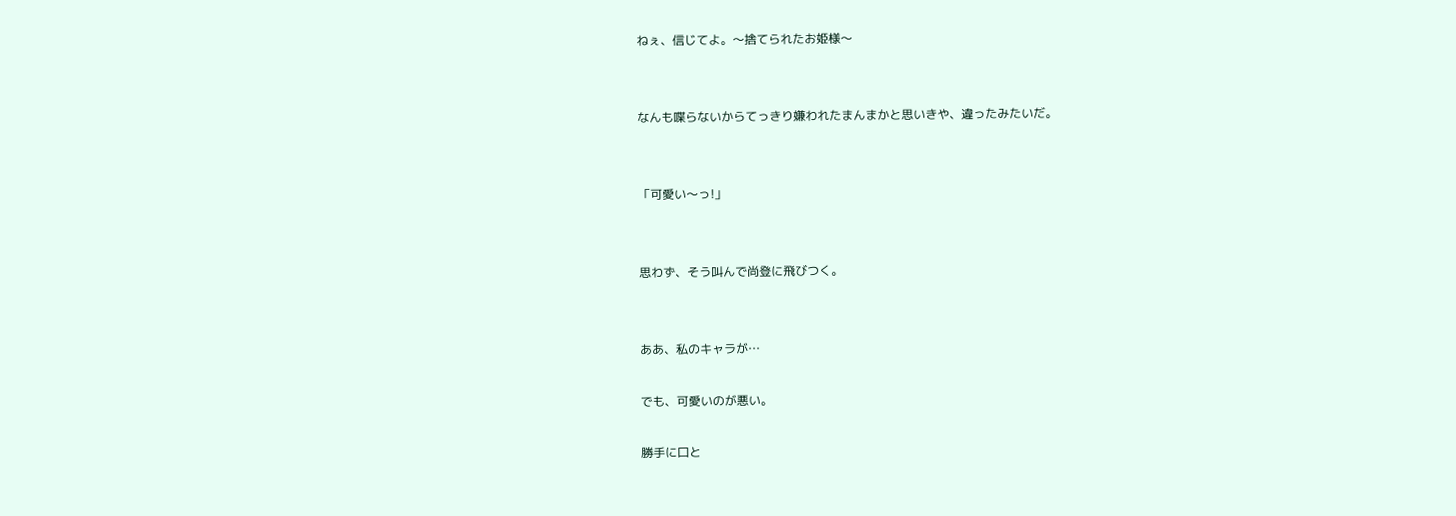ねぇ、信じてよ。〜捨てられたお姫様〜


なんも喋らないからてっきり嫌われたまんまかと思いきや、違ったみたいだ。


「可愛い〜っ!」


思わず、そう叫んで尚登に飛びつく。


ああ、私のキャラが…

でも、可愛いのが悪い。

勝手に口と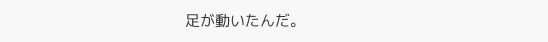足が動いたんだ。